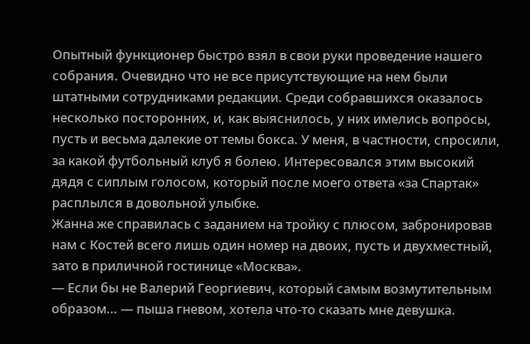Опытный функционер быстро взял в свои руки проведение нашего собрания. Очевидно что не все присутствующие на нем были штатными сотрудниками редакции. Среди собравшихся оказалось несколько посторонних, и, как выяснилось, у них имелись вопросы, пусть и весьма далекие от темы бокса. У меня, в частности, спросили, за какой футбольный клуб я болею. Интересовался этим высокий дядя с сиплым голосом, который после моего ответа «за Спартак» расплылся в довольной улыбке.
Жанна же справилась с заданием на тройку с плюсом, забронировав нам с Костей всего лишь один номер на двоих, пусть и двухместный, зато в приличной гостинице «Москва».
— Если бы не Валерий Георгиевич, который самым возмутительным образом… — пыша гневом, хотела что-то сказать мне девушка.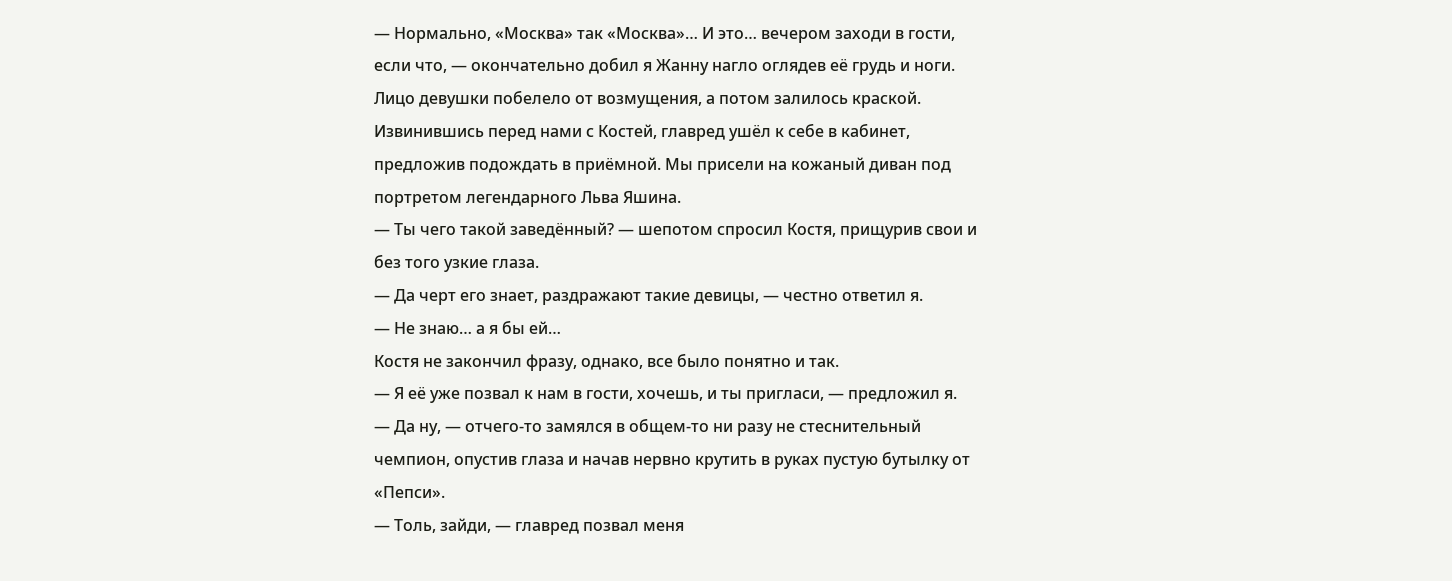— Нормально, «Москва» так «Москва»… И это… вечером заходи в гости, если что, — окончательно добил я Жанну нагло оглядев её грудь и ноги.
Лицо девушки побелело от возмущения, а потом залилось краской.
Извинившись перед нами с Костей, главред ушёл к себе в кабинет, предложив подождать в приёмной. Мы присели на кожаный диван под портретом легендарного Льва Яшина.
— Ты чего такой заведённый? — шепотом спросил Костя, прищурив свои и без того узкие глаза.
— Да черт его знает, раздражают такие девицы, — честно ответил я.
— Не знаю… а я бы ей…
Костя не закончил фразу, однако, все было понятно и так.
— Я её уже позвал к нам в гости, хочешь, и ты пригласи, — предложил я.
— Да ну, — отчего-то замялся в общем-то ни разу не стеснительный чемпион, опустив глаза и начав нервно крутить в руках пустую бутылку от «Пепси».
— Толь, зайди, — главред позвал меня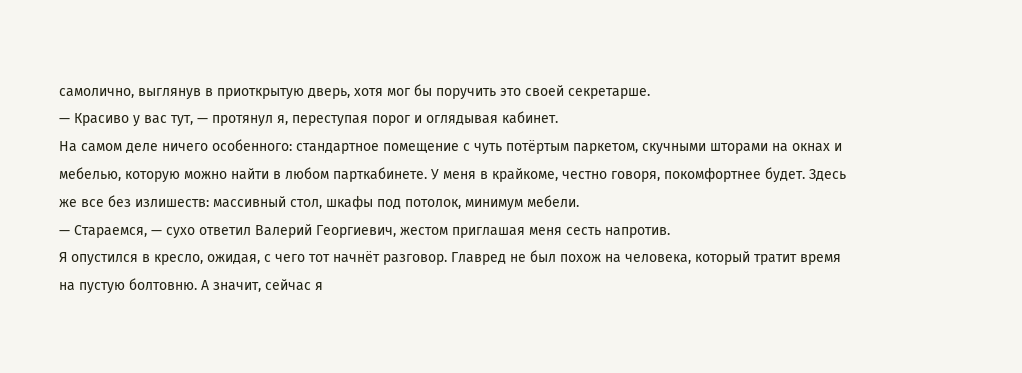самолично, выглянув в приоткрытую дверь, хотя мог бы поручить это своей секретарше.
— Красиво у вас тут, — протянул я, переступая порог и оглядывая кабинет.
На самом деле ничего особенного: стандартное помещение с чуть потёртым паркетом, скучными шторами на окнах и мебелью, которую можно найти в любом парткабинете. У меня в крайкоме, честно говоря, покомфортнее будет. Здесь же все без излишеств: массивный стол, шкафы под потолок, минимум мебели.
— Стараемся, — сухо ответил Валерий Георгиевич, жестом приглашая меня сесть напротив.
Я опустился в кресло, ожидая, с чего тот начнёт разговор. Главред не был похож на человека, который тратит время на пустую болтовню. А значит, сейчас я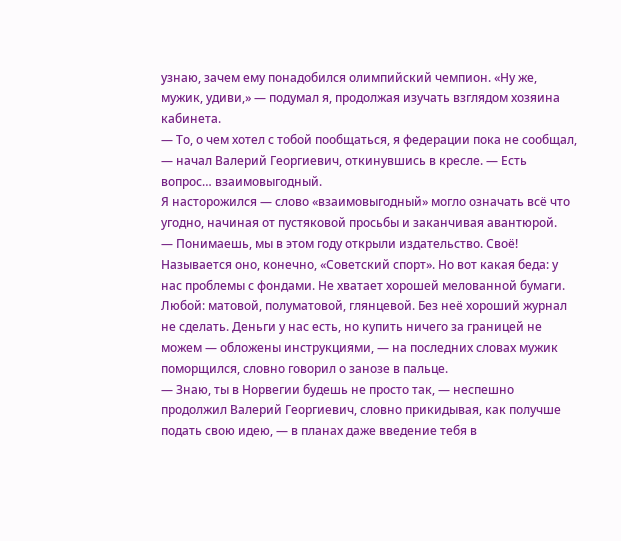узнаю, зачем ему понадобился олимпийский чемпион. «Ну же, мужик, удиви,» — подумал я, продолжая изучать взглядом хозяина кабинета.
— То, о чем хотел с тобой пообщаться, я федерации пока не сообщал, — начал Валерий Георгиевич, откинувшись в кресле. — Есть вопрос… взаимовыгодный.
Я насторожился — слово «взаимовыгодный» могло означать всё что угодно, начиная от пустяковой просьбы и заканчивая авантюрой.
— Понимаешь, мы в этом году открыли издательство. Своё! Называется оно, конечно, «Советский спорт». Но вот какая беда: у нас проблемы с фондами. Не хватает хорошей мелованной бумаги. Любой: матовой, полуматовой, глянцевой. Без неё хороший журнал не сделать. Деньги у нас есть, но купить ничего за границей не можем — обложены инструкциями, — на последних словах мужик поморщился, словно говорил о занозе в пальце.
— Знаю, ты в Норвегии будешь не просто так, — неспешно продолжил Валерий Георгиевич, словно прикидывая, как получше подать свою идею, — в планах даже введение тебя в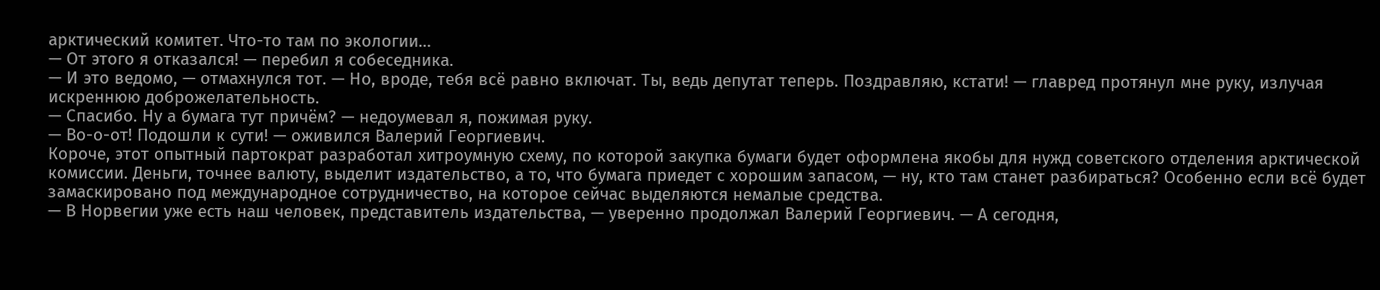арктический комитет. Что-то там по экологии…
— От этого я отказался! — перебил я собеседника.
— И это ведомо, — отмахнулся тот. — Но, вроде, тебя всё равно включат. Ты, ведь депутат теперь. Поздравляю, кстати! — главред протянул мне руку, излучая искреннюю доброжелательность.
— Спасибо. Ну а бумага тут причём? — недоумевал я, пожимая руку.
— Во-о-от! Подошли к сути! — оживился Валерий Георгиевич.
Короче, этот опытный партократ разработал хитроумную схему, по которой закупка бумаги будет оформлена якобы для нужд советского отделения арктической комиссии. Деньги, точнее валюту, выделит издательство, а то, что бумага приедет с хорошим запасом, — ну, кто там станет разбираться? Особенно если всё будет замаскировано под международное сотрудничество, на которое сейчас выделяются немалые средства.
— В Норвегии уже есть наш человек, представитель издательства, — уверенно продолжал Валерий Георгиевич. — А сегодня,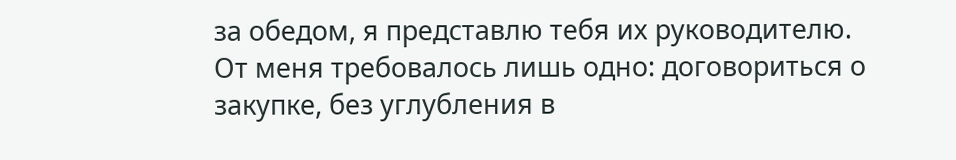за обедом, я представлю тебя их руководителю.
От меня требовалось лишь одно: договориться о закупке, без углубления в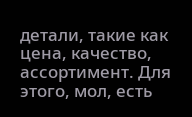детали, такие как цена, качество, ассортимент. Для этого, мол, есть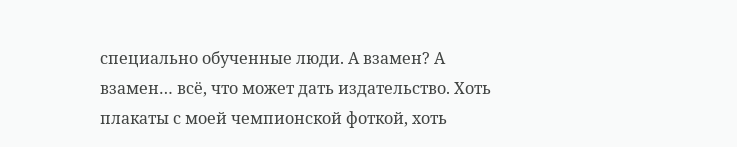специально обученные люди. А взамен? А взамен… всё, что может дать издательство. Хоть плакаты с моей чемпионской фоткой, хоть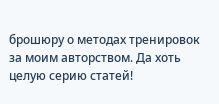брошюру о методах тренировок за моим авторством. Да хоть целую серию статей!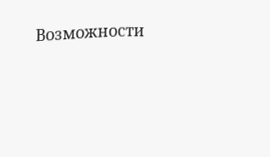Возможности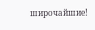широчайшие!